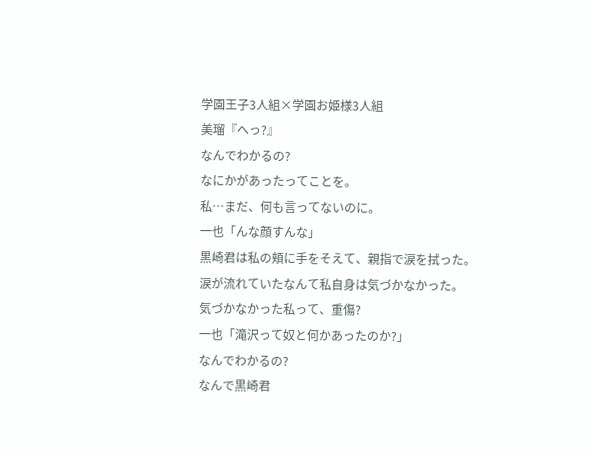学園王子3人組×学園お姫様3人組
美瑠『へっ?』
なんでわかるの?
なにかがあったってことを。
私…まだ、何も言ってないのに。
一也「んな顔すんな」
黒崎君は私の頬に手をそえて、親指で涙を拭った。
涙が流れていたなんて私自身は気づかなかった。
気づかなかった私って、重傷?
一也「滝沢って奴と何かあったのか?」
なんでわかるの?
なんで黒崎君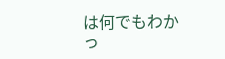は何でもわかっ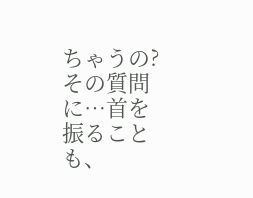ちゃうの?
その質問に…首を振ることも、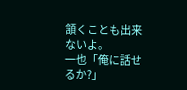頷くことも出来ないよ。
一也「俺に話せるか?」